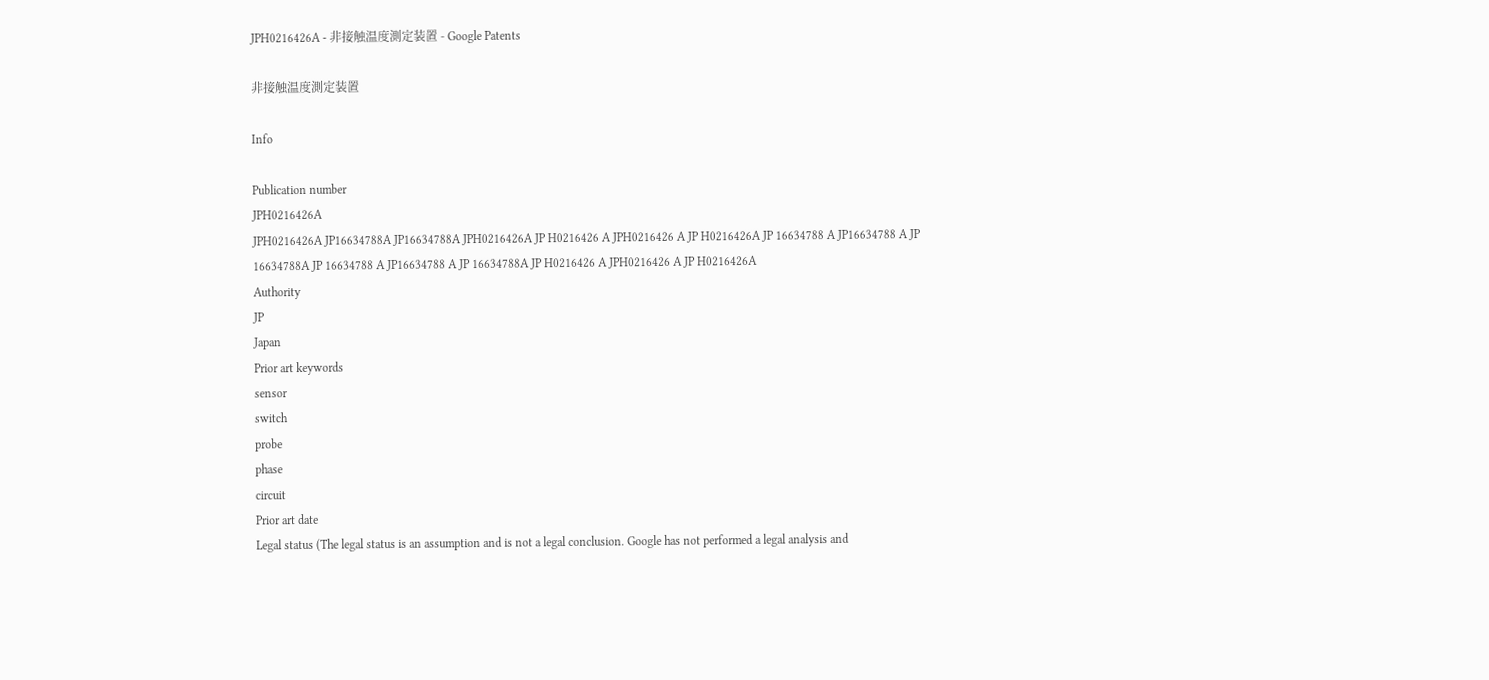JPH0216426A - 非接触温度測定装置 - Google Patents

非接触温度測定装置

Info

Publication number
JPH0216426A
JPH0216426A JP16634788A JP16634788A JPH0216426A JP H0216426 A JPH0216426 A JP H0216426A JP 16634788 A JP16634788 A JP 16634788A JP 16634788 A JP16634788 A JP 16634788A JP H0216426 A JPH0216426 A JP H0216426A
Authority
JP
Japan
Prior art keywords
sensor
switch
probe
phase
circuit
Prior art date
Legal status (The legal status is an assumption and is not a legal conclusion. Google has not performed a legal analysis and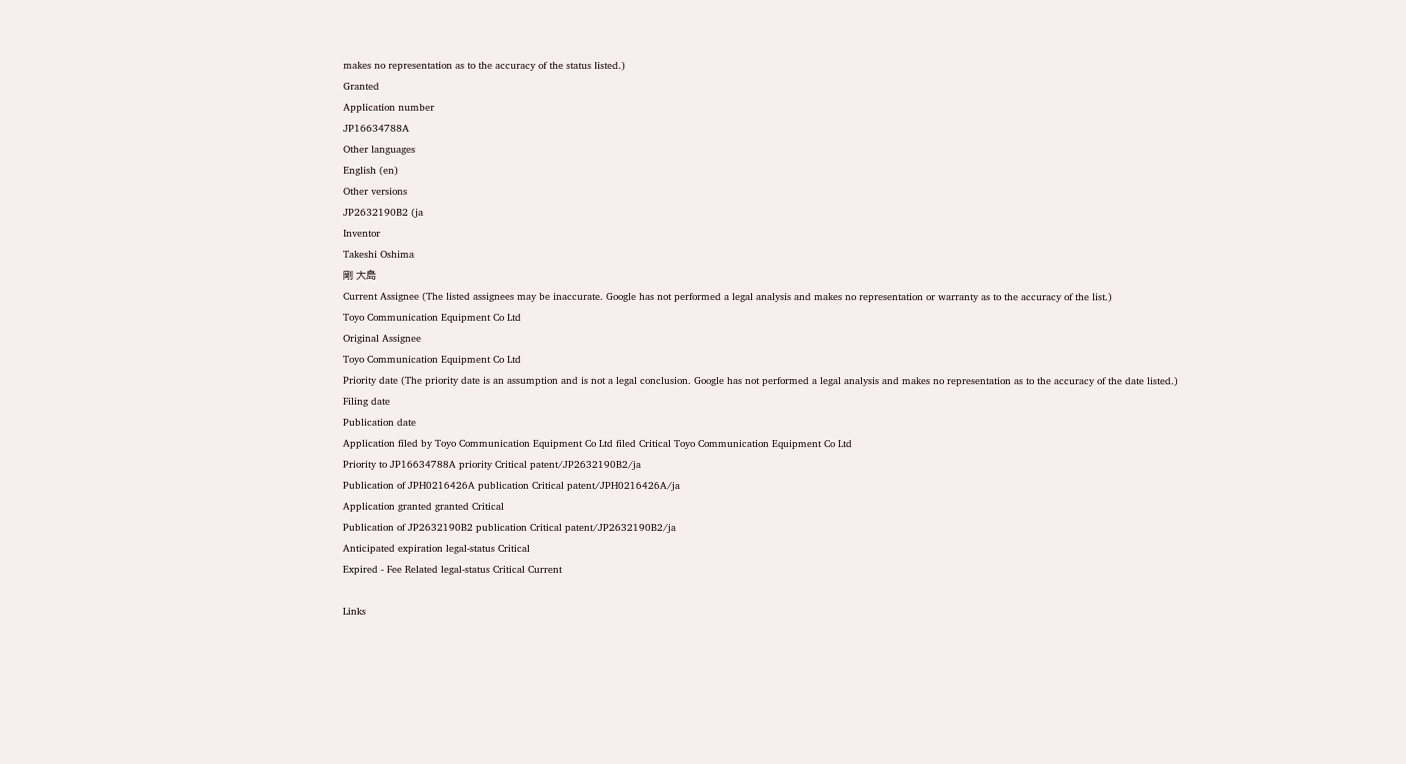makes no representation as to the accuracy of the status listed.)
Granted
Application number
JP16634788A
Other languages
English (en)
Other versions
JP2632190B2 (ja
Inventor
Takeshi Oshima
剛 大島
Current Assignee (The listed assignees may be inaccurate. Google has not performed a legal analysis and makes no representation or warranty as to the accuracy of the list.)
Toyo Communication Equipment Co Ltd
Original Assignee
Toyo Communication Equipment Co Ltd
Priority date (The priority date is an assumption and is not a legal conclusion. Google has not performed a legal analysis and makes no representation as to the accuracy of the date listed.)
Filing date
Publication date
Application filed by Toyo Communication Equipment Co Ltd filed Critical Toyo Communication Equipment Co Ltd
Priority to JP16634788A priority Critical patent/JP2632190B2/ja
Publication of JPH0216426A publication Critical patent/JPH0216426A/ja
Application granted granted Critical
Publication of JP2632190B2 publication Critical patent/JP2632190B2/ja
Anticipated expiration legal-status Critical
Expired - Fee Related legal-status Critical Current

Links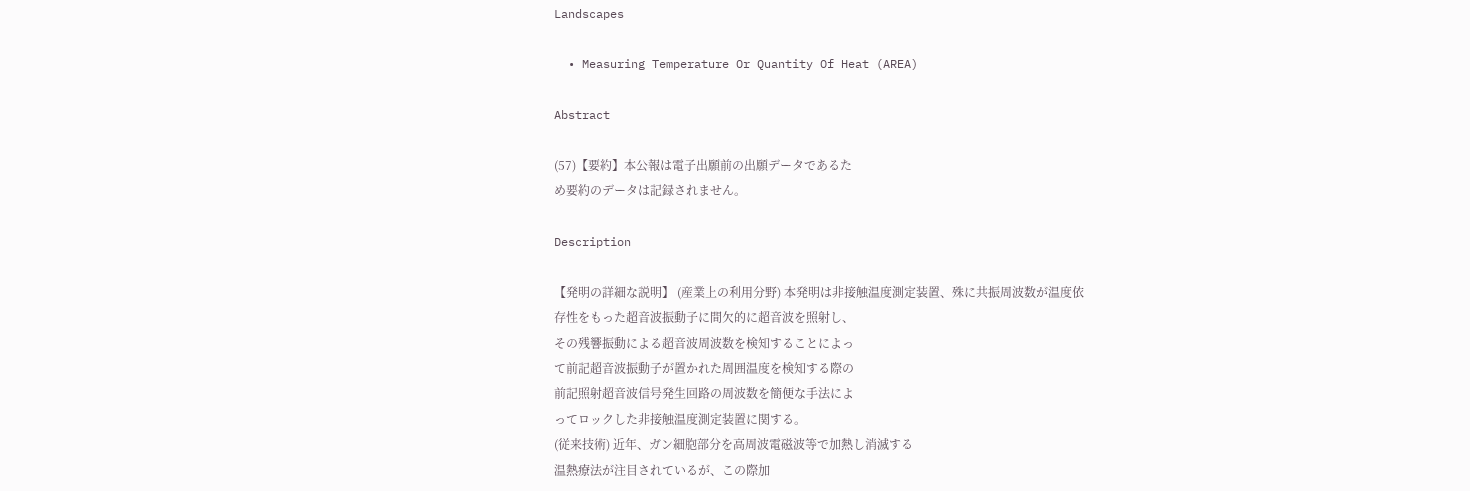Landscapes

  • Measuring Temperature Or Quantity Of Heat (AREA)

Abstract

(57)【要約】本公報は電子出願前の出願データであるた
め要約のデータは記録されません。

Description

【発明の詳細な説明】 (産業上の利用分野) 本発明は非接触温度測定装置、殊に共振周波数が温度依
存性をもった超音波振動子に間欠的に超音波を照射し、
その残響振動による超音波周波数を検知することによっ
て前記超音波振動子が置かれた周囲温度を検知する際の
前記照射超音波信号発生回路の周波数を簡便な手法によ
ってロックした非接触温度測定装置に関する。
(従来技術) 近年、ガン細胞部分を高周波電磁波等で加熱し消滅する
温熱療法が注目されているが、この際加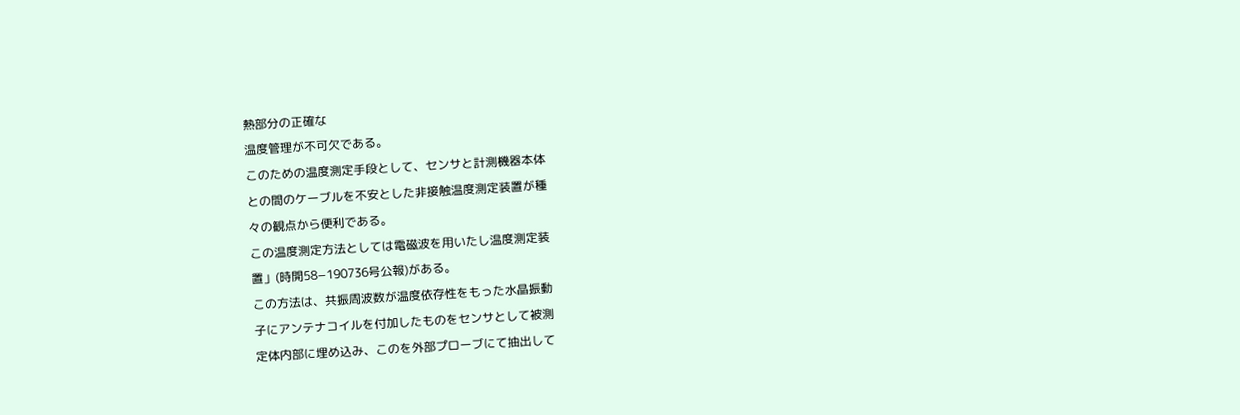熱部分の正確な
温度管理が不可欠である。
このための温度測定手段として、センサと計測機器本体
との間のケーブルを不安とした非接触温度測定装置が種
々の観点から便利である。
この温度測定方法としては電磁波を用いたし温度測定装
置」(時開58−190736号公報)がある。
この方法は、共振周波数が温度依存性をもった水晶振動
子にアンテナコイルを付加したものをセンサとして被測
定体内部に埋め込み、このを外部プローブにて抽出して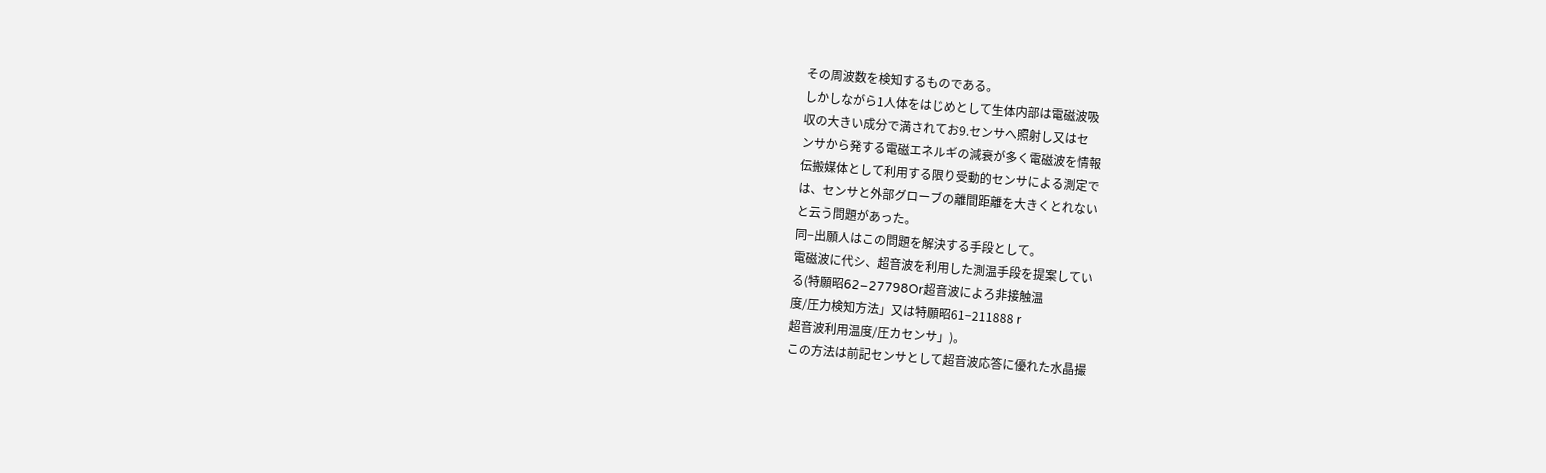その周波数を検知するものである。
しかしながら1人体をはじめとして生体内部は電磁波吸
収の大きい成分で満されてお9.センサへ照射し又はセ
ンサから発する電磁エネルギの減衰が多く電磁波を情報
伝搬媒体として利用する限り受動的センサによる測定で
は、センサと外部グローブの離間距離を大きくとれない
と云う問題があった。
同−出願人はこの問題を解決する手段として。
電磁波に代シ、超音波を利用した測温手段を提案してい
る(特願昭62−27798Or超音波によろ非接触温
度/圧力検知方法」又は特願昭61−211888 r
超音波利用温度/圧カセンサ」)。
この方法は前記センサとして超音波応答に優れた水晶撮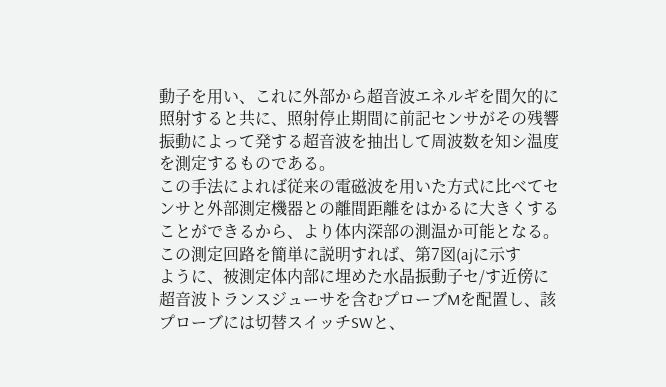動子を用い、これに外部から超音波エネルギを間欠的に
照射すると共に、照射停止期間に前記センサがその残響
振動によって発する超音波を抽出して周波数を知シ温度
を測定するものである。
この手法によれば従来の電磁波を用いた方式に比べてセ
ンサと外部測定機器との離間距離をはかるに大きくする
ことができるから、より体内深部の測温か可能となる。
この測定回路を簡単に説明すれば、第7図(ajに示す
ように、被測定体内部に埋めた水晶振動子セ/す近傍に
超音波トランスジューサを含むプローブMを配置し、該
プローブには切替スイッチSWと、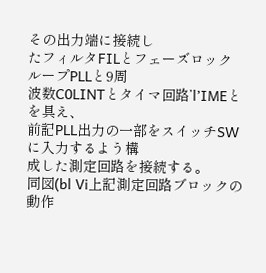その出力端に接続し
たフィルタFILとフェーズロックループPLLと9周
波数C0LINTとタイマ回路’l’IMEとを具え、
前記PLL出力の一部をスイッチSWに入力するよう構
成した測定回路を接続する。
同図(bl Vi上記測定回路ブロックの動作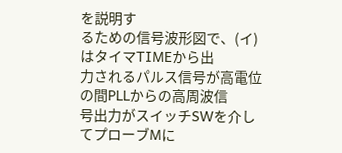を説明す
るための信号波形図で、(イ)はタイマTIMEから出
力されるパルス信号が高電位の間PLLからの高周波信
号出力がスイッチSWを介してプローブMに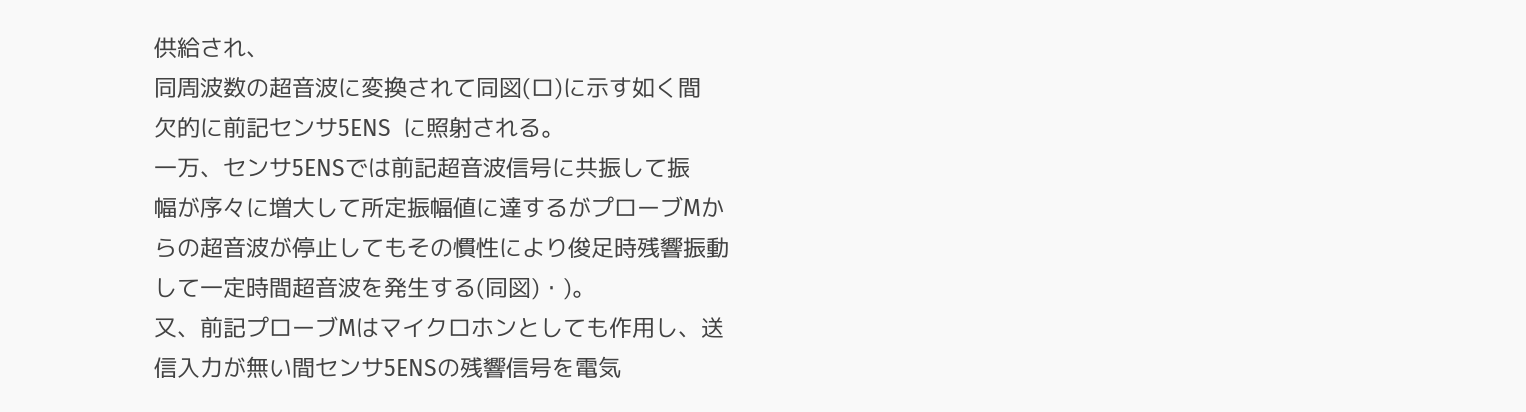供給され、
同周波数の超音波に変換されて同図(ロ)に示す如く間
欠的に前記センサ5ENS  に照射される。
一万、センサ5ENSでは前記超音波信号に共振して振
幅が序々に増大して所定振幅値に達するがプローブMか
らの超音波が停止してもその慣性により俊足時残響振動
して一定時間超音波を発生する(同図)・)。
又、前記プローブMはマイクロホンとしても作用し、送
信入力が無い間センサ5ENSの残響信号を電気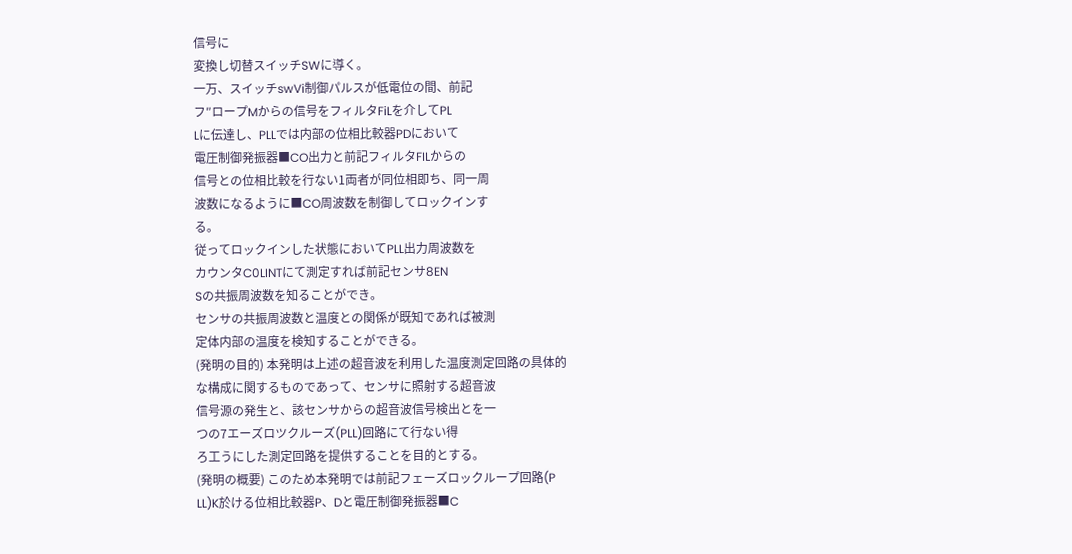信号に
変換し切替スイッチSWに導く。
一万、スイッチswVi制御パルスが低電位の間、前記
フ″ロープMからの信号をフィルタFiLを介してPL
Lに伝達し、PLLでは内部の位相比較器PDにおいて
電圧制御発振器■CO出力と前記フィルタFILからの
信号との位相比較を行ない1両者が同位相即ち、同一周
波数になるように■CO周波数を制御してロックインす
る。
従ってロックインした状態においてPLL出力周波数を
カウンタC0LINTにて測定すれば前記センサ8EN
Sの共振周波数を知ることができ。
センサの共振周波数と温度との関係が既知であれば被測
定体内部の温度を検知することができる。
(発明の目的) 本発明は上述の超音波を利用した温度測定回路の具体的
な構成に関するものであって、センサに照射する超音波
信号源の発生と、該センサからの超音波信号検出とを一
つの7エーズロツクルーズ(PLL)回路にて行ない得
ろ工うにした測定回路を提供することを目的とする。
(発明の概要) このため本発明では前記フェーズロックループ回路(P
LL)K於ける位相比較器P、Dと電圧制御発振器■C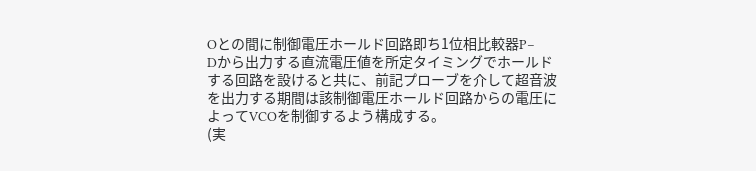Oとの間に制御電圧ホールド回路即ち1位相比較器P−
Dから出力する直流電圧値を所定タイミングでホールド
する回路を設けると共に、前記プローブを介して超音波
を出力する期間は該制御電圧ホールド回路からの電圧に
よってVCOを制御するよう構成する。
(実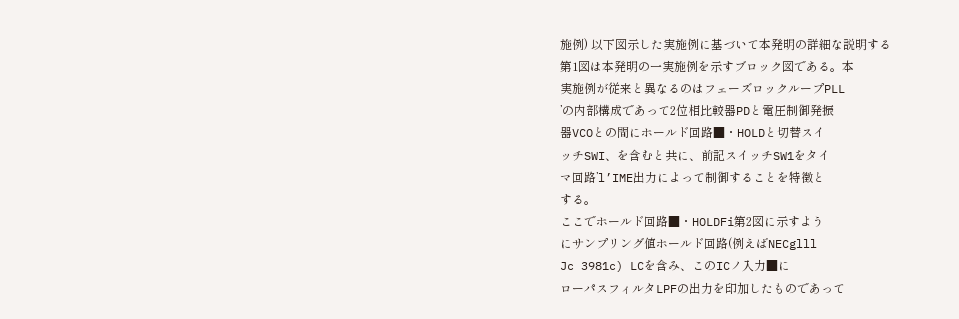施例) 以下図示した実施例に基づいて本発明の詳細な説明する
第1図は本発明の一実施例を示すブロック図である。本
実施例が従来と異なるのはフェーズロックループPLL
’の内部構成であって2位相比較器PDと電圧制御発振
器VCOとの間にホールド回路■・HOLDと切替スイ
ッチSWI、を含むと共に、前記スイッチSW1をタイ
マ回路’l’IME出力によって制御することを特徴と
する。
ここでホールド回路■・HOLDFi第2図に示すよう
にサンプリング値ホールド回路(例えばNECglll
Jc 3981c) LCを含み、このICノ入力■に
ローパスフィルタLPFの出力を印加したものであって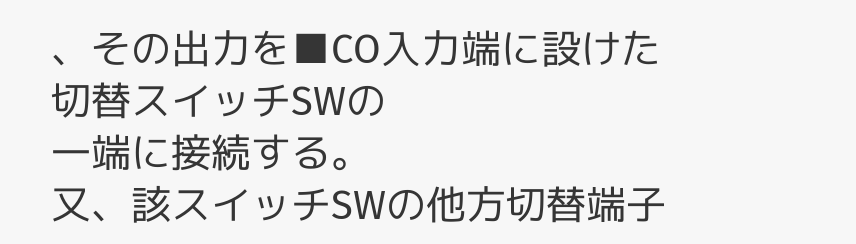、その出力を■CO入力端に設けた切替スイッチSWの
一端に接続する。
又、該スイッチSWの他方切替端子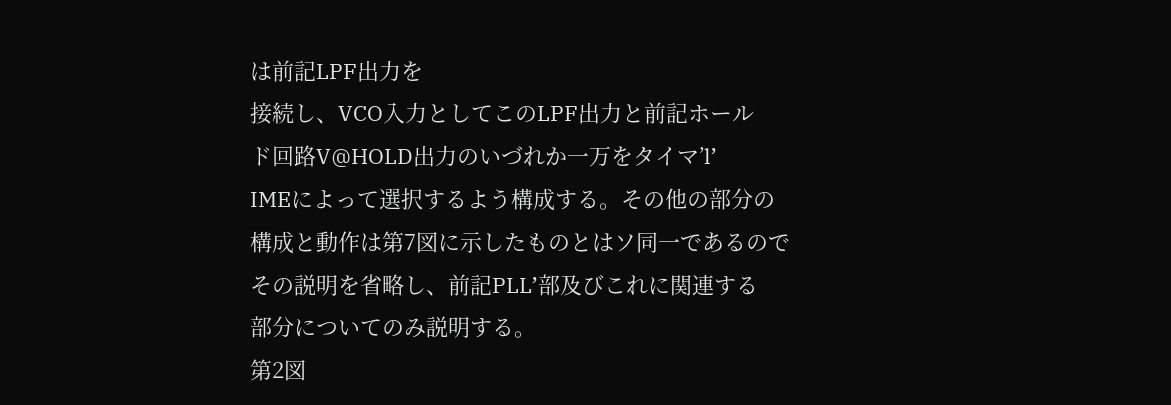は前記LPF出力を
接続し、VCO入力としてこのLPF出力と前記ホール
ド回路V@HOLD出力のいづれか一万をタイマ’l’
IMEによって選択するよう構成する。その他の部分の
構成と動作は第7図に示したものとはソ同一であるので
その説明を省略し、前記PLL’部及びこれに関連する
部分についてのみ説明する。
第2図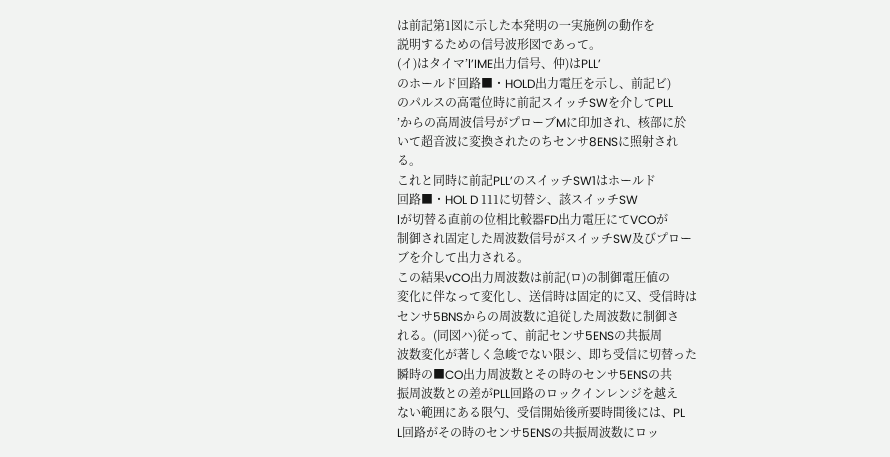は前記第1図に示した本発明の一実施例の動作を
説明するための信号波形図であって。
(イ)はタイマ’l’IME出力信号、仲)はPLL’
のホールド回路■・HOLD出力電圧を示し、前記ビ)
のパルスの高電位時に前記スイッチSWを介してPLL
’からの高周波信号がプローブMに印加され、核部に於
いて超音波に変換されたのちセンサ8ENSに照射され
る。
これと同時に前記PLL’のスイッチSW1はホールド
回路■・HOL D 111に切替シ、該スイッチSW
lが切替る直前の位相比較器FD出力電圧にてVCOが
制御され固定した周波数信号がスイッチSW及びプロー
ブを介して出力される。
この結果vCO出力周波数は前記(ロ)の制御電圧値の
変化に伴なって変化し、送信時は固定的に又、受信時は
センサ5BNSからの周波数に追従した周波数に制御さ
れる。(同図ハ)従って、前記センサ5ENSの共振周
波数変化が著しく急峻でない限シ、即ち受信に切替った
瞬時の■CO出力周波数とその時のセンサ5ENSの共
振周波数との差がPLL回路のロックインレンジを越え
ない範囲にある限勺、受信開始後所要時間後には、PL
L回路がその時のセンサ5ENSの共振周波数にロッ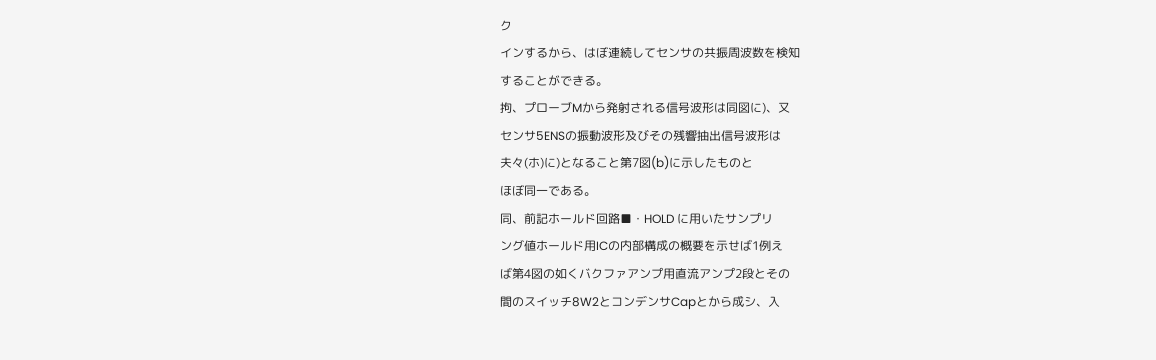ク
インするから、はぼ連続してセンサの共振周波数を検知
することができる。
拘、プローブMから発射される信号波形は同図に)、又
センサ5ENSの振動波形及びその残響抽出信号波形は
夫々(ホ)に)となること第7図(b)に示したものと
ほぼ同一である。
同、前記ホールド回路■・HOLD に用いたサンプリ
ング値ホールド用ICの内部構成の概要を示せば1例え
ば第4図の如くバクファアンプ用直流アンプ2段とその
間のスイッチ8W2とコンデンサCapとから成シ、入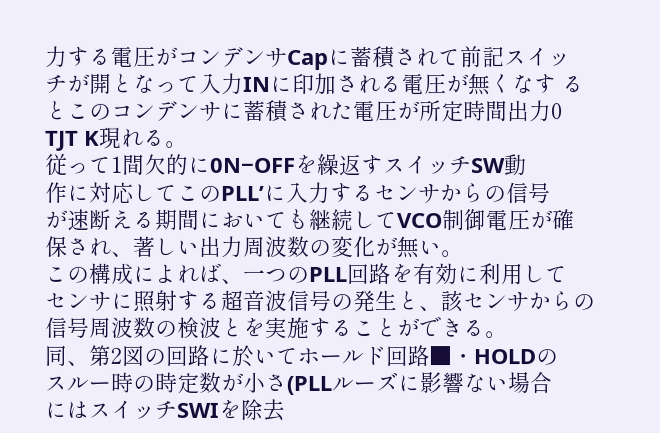力する電圧がコンデンサCapに蓄積されて前記スイッ
チが開となって入力INに印加される電圧が無くなす るとこのコンデンサに蓄積された電圧が所定時間出力0
TJT K現れる。
従って1間欠的に0N−OFFを繰返すスイッチSW動
作に対応してこのPLL’に入力するセンサからの信号
が速断える期間においても継続してVCO制御電圧が確
保され、著しい出力周波数の変化が無い。
この構成によれば、一つのPLL回路を有効に利用して
センサに照射する超音波信号の発生と、該センサからの
信号周波数の検波とを実施することができる。
同、第2図の回路に於いてホールド回路■・HOLDの
スルー時の時定数が小さ(PLLルーズに影響ない場合
にはスイッチSWIを除去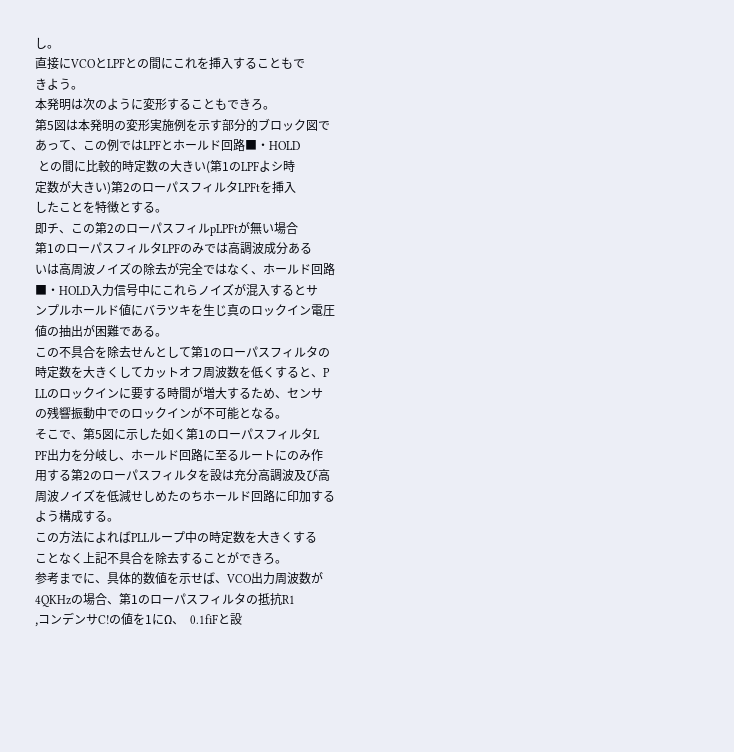し。
直接にVCOとLPFとの間にこれを挿入することもで
きよう。
本発明は次のように変形することもできろ。
第5図は本発明の変形実施例を示す部分的ブロック図で
あって、この例ではLPFとホールド回路■・HOLD
 との間に比較的時定数の大きい(第1のLPFよシ時
定数が大きい)第2のローパスフィルタLPFtを挿入
したことを特徴とする。
即チ、この第2のローパスフィルpLPFtが無い場合
第1のローパスフィルタLPFのみでは高調波成分ある
いは高周波ノイズの除去が完全ではなく、ホールド回路
■・HOLD入力信号中にこれらノイズが混入するとサ
ンプルホールド値にバラツキを生じ真のロックイン電圧
値の抽出が困難である。
この不具合を除去せんとして第1のローパスフィルタの
時定数を大きくしてカットオフ周波数を低くすると、P
LLのロックインに要する時間が増大するため、センサ
の残響振動中でのロックインが不可能となる。
そこで、第5図に示した如く第1のローパスフィルタL
PF出力を分岐し、ホールド回路に至るルートにのみ作
用する第2のローパスフィルタを設は充分高調波及び高
周波ノイズを低減せしめたのちホールド回路に印加する
よう構成する。
この方法によればPLLループ中の時定数を大きくする
ことなく上記不具合を除去することができろ。
参考までに、具体的数値を示せば、VCO出力周波数が
4QKHzの場合、第1のローパスフィルタの抵抗R1
,コンデンサC!の値を1にΩ、  0.1fiFと設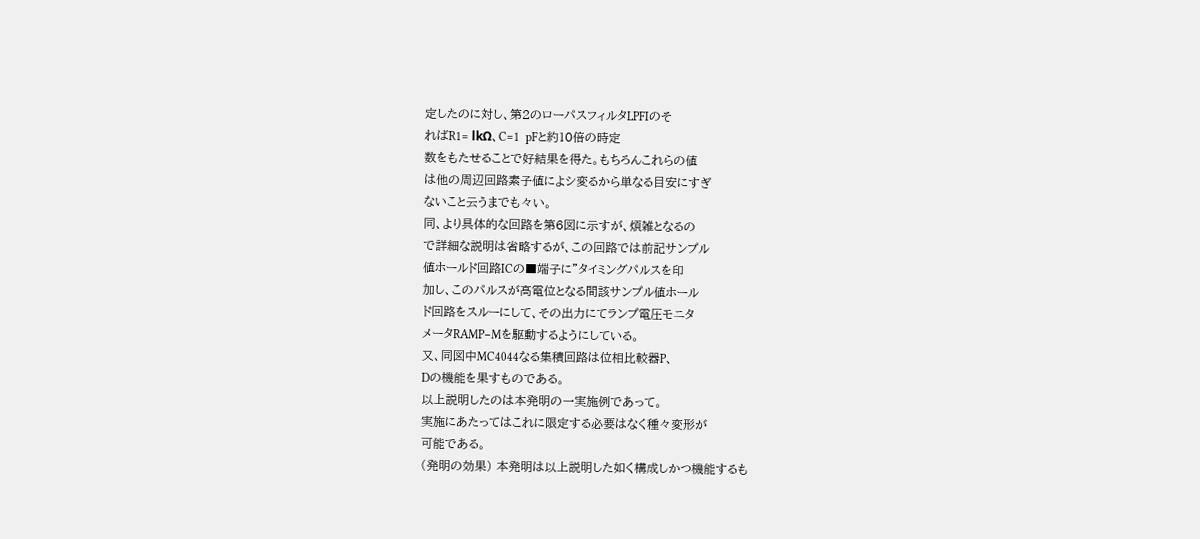定したのに対し、第2のローパスフィルタLPFIのそ
ればR1= lkΩ、C=1  pFと約10倍の時定
数をもたせることで好結果を得た。もちろんこれらの値
は他の周辺回路素子値によシ変るから単なる目安にすぎ
ないこと云うまでも々い。
同、より具体的な回路を第6図に示すが、煩雑となるの
で詳細な説明は省略するが、この回路では前記サンプル
値ホールド回路ICの■端子に”タイミングパルスを印
加し、このパルスが高電位となる間該サンプル値ホール
ド回路をスルーにして、その出力にてランプ電圧モニタ
メータRAMP−Mを駆動するようにしている。
又、同図中MC4044なる集積回路は位相比較器P、
Dの機能を果すものである。
以上説明したのは本発明の一実施例であって。
実施にあたってはこれに限定する必要はなく種々変形が
可能である。
(発明の効果) 本発明は以上説明した如く構成しかつ機能するも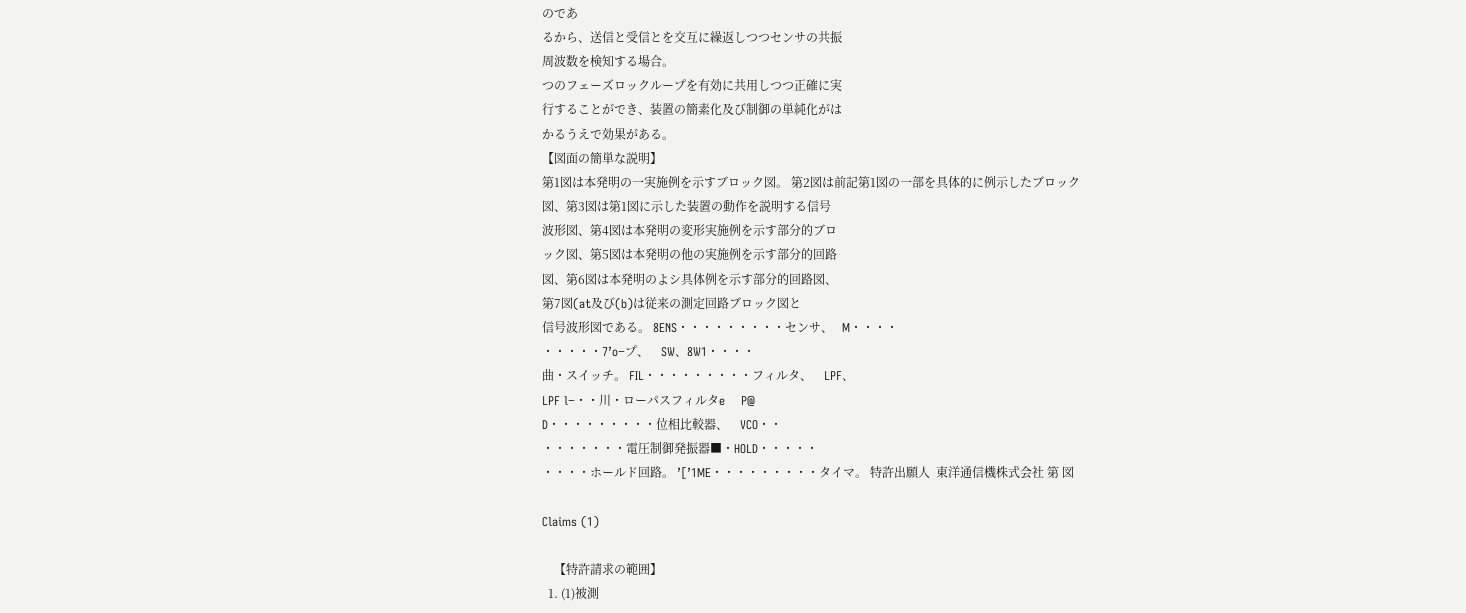のであ
るから、送信と受信とを交互に繰返しつつセンサの共振
周波数を検知する場合。
つのフェーズロックループを有効に共用しつつ正確に実
行することができ、装置の簡素化及び制御の単純化がは
かるうえで効果がある。
【図面の簡単な説明】
第1図は本発明の一実施例を示すブロック図。 第2図は前記第1図の一部を具体的に例示したブロック
図、第3図は第1図に示した装置の動作を説明する信号
波形図、第4図は本発明の変形実施例を示す部分的ブロ
ック図、第5図は本発明の他の実施例を示す部分的回路
図、第6図は本発明のよシ具体例を示す部分的回路図、
第7図(at及び(b)は従来の測定回路ブロック図と
信号波形図である。 8ENS・・・・・・・・・センサ、   M・・・・
・・・・・7’o−プ、    SW、8W1・・・・
曲・スイッチ。 FIL・・・・・・・・・フィルタ、    LPF、
LPF l−・・川・ローパスフィルタe    P@
D・・・・・・・・・位相比較器、    VCO・・
・・・・・・・電圧制御発振器■・HOLD・・・・・
・・・・ホールド回路。 ’[’1ME・・・・・・・・・タイマ。 特許出願人  東洋通信機株式会社 第 図

Claims (1)

    【特許請求の範囲】
  1. (1)被測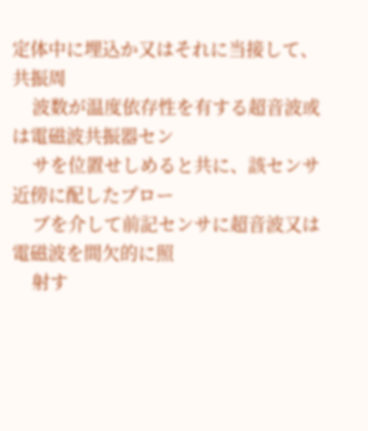定体中に埋込か又はそれに当接して、共振周
    波数が温度依存性を有する超音波或は電磁波共振器セン
    サを位置せしめると共に、該センサ近傍に配したプロー
    ブを介して前記センサに超音波又は電磁波を間欠的に照
    射す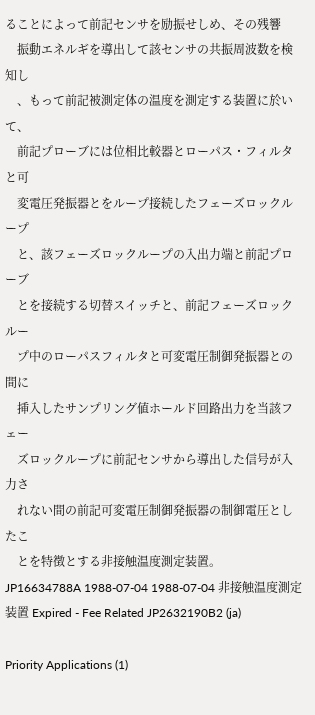ることによって前記センサを励振せしめ、その残響
    振動エネルギを導出して該センサの共振周波数を検知し
    、もって前記被測定体の温度を測定する装置に於いて、
    前記プローブには位相比較器とローパス・フィルタと可
    変電圧発振器とをループ接続したフェーズロックループ
    と、該フェーズロックループの入出力端と前記プローブ
    とを接続する切替スイッチと、前記フェーズロックルー
    プ中のローパスフィルタと可変電圧制御発振器との間に
    挿入したサンプリング値ホールド回路出力を当該フェー
    ズロックループに前記センサから導出した信号が入力さ
    れない間の前記可変電圧制御発振器の制御電圧としたこ
    とを特徴とする非接触温度測定装置。
JP16634788A 1988-07-04 1988-07-04 非接触温度測定装置 Expired - Fee Related JP2632190B2 (ja)

Priority Applications (1)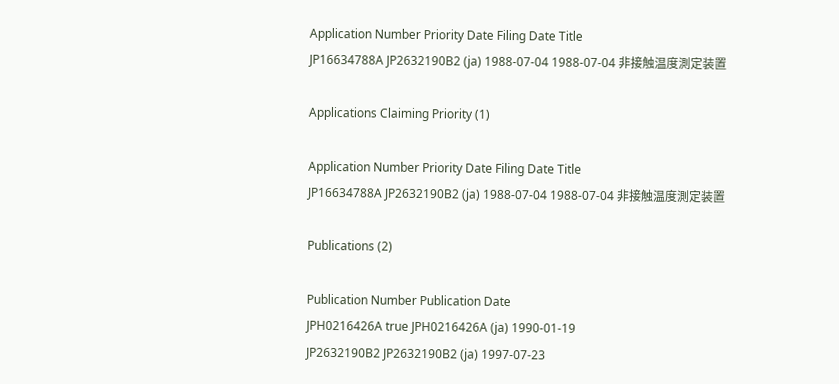Application Number Priority Date Filing Date Title
JP16634788A JP2632190B2 (ja) 1988-07-04 1988-07-04 非接触温度測定装置

Applications Claiming Priority (1)

Application Number Priority Date Filing Date Title
JP16634788A JP2632190B2 (ja) 1988-07-04 1988-07-04 非接触温度測定装置

Publications (2)

Publication Number Publication Date
JPH0216426A true JPH0216426A (ja) 1990-01-19
JP2632190B2 JP2632190B2 (ja) 1997-07-23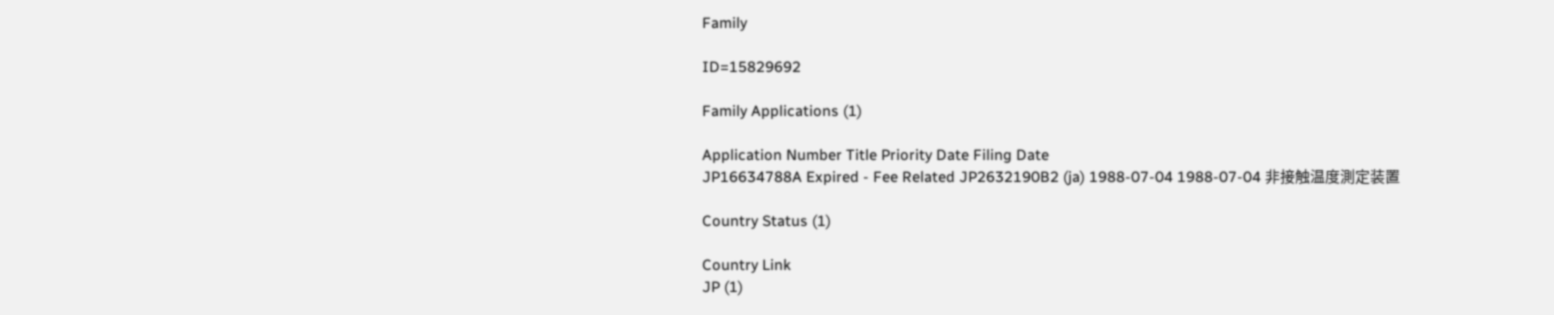Family

ID=15829692

Family Applications (1)

Application Number Title Priority Date Filing Date
JP16634788A Expired - Fee Related JP2632190B2 (ja) 1988-07-04 1988-07-04 非接触温度測定装置

Country Status (1)

Country Link
JP (1)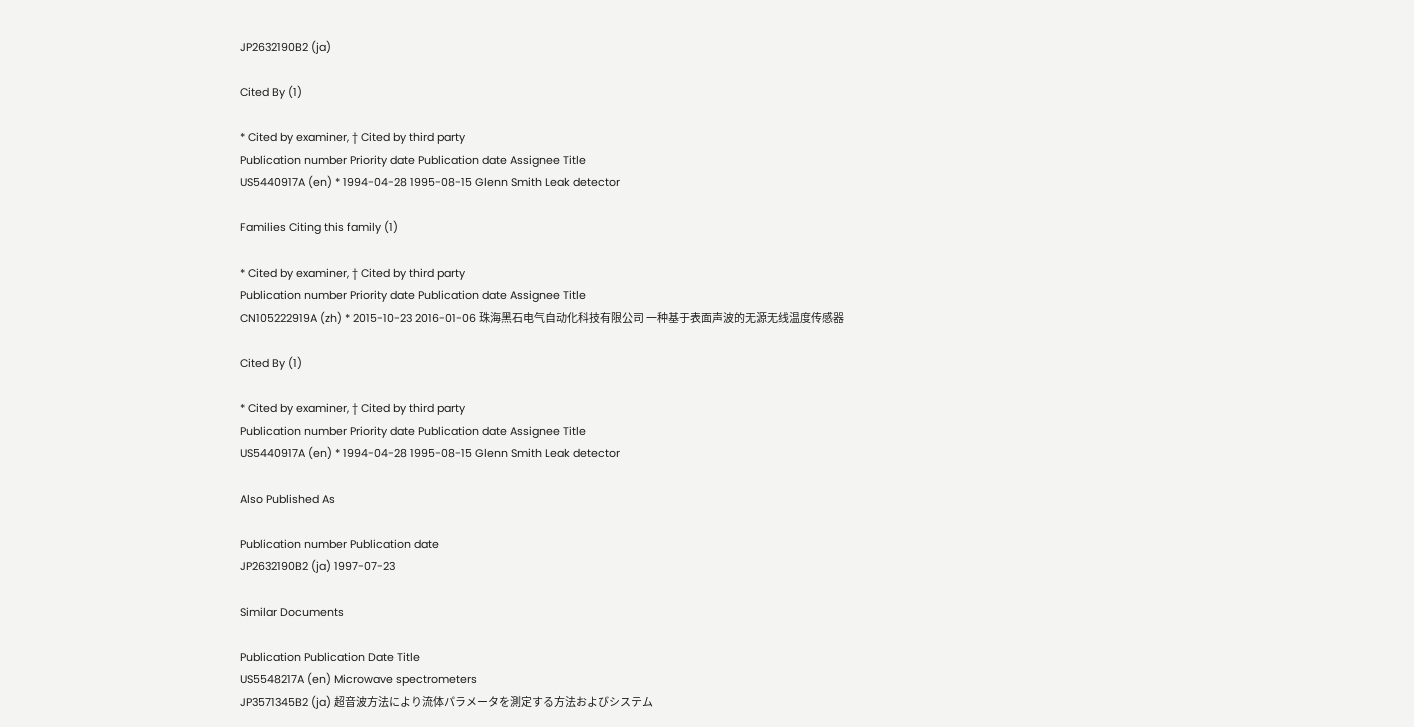JP2632190B2 (ja)

Cited By (1)

* Cited by examiner, † Cited by third party
Publication number Priority date Publication date Assignee Title
US5440917A (en) * 1994-04-28 1995-08-15 Glenn Smith Leak detector

Families Citing this family (1)

* Cited by examiner, † Cited by third party
Publication number Priority date Publication date Assignee Title
CN105222919A (zh) * 2015-10-23 2016-01-06 珠海黑石电气自动化科技有限公司 一种基于表面声波的无源无线温度传感器

Cited By (1)

* Cited by examiner, † Cited by third party
Publication number Priority date Publication date Assignee Title
US5440917A (en) * 1994-04-28 1995-08-15 Glenn Smith Leak detector

Also Published As

Publication number Publication date
JP2632190B2 (ja) 1997-07-23

Similar Documents

Publication Publication Date Title
US5548217A (en) Microwave spectrometers
JP3571345B2 (ja) 超音波方法により流体パラメータを測定する方法およびシステム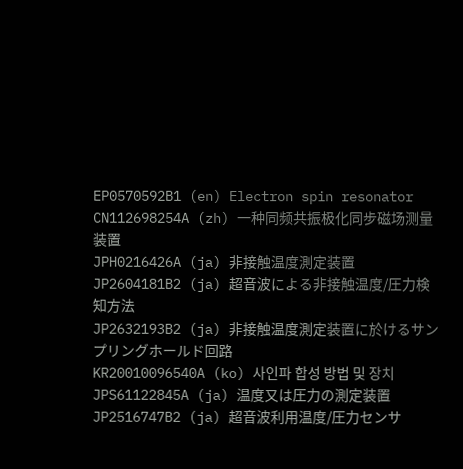EP0570592B1 (en) Electron spin resonator
CN112698254A (zh) 一种同频共振极化同步磁场测量装置
JPH0216426A (ja) 非接触温度測定装置
JP2604181B2 (ja) 超音波による非接触温度/圧力検知方法
JP2632193B2 (ja) 非接触温度測定装置に於けるサンプリングホールド回路
KR20010096540A (ko) 사인파 합성 방법 및 장치
JPS61122845A (ja) 温度又は圧力の測定装置
JP2516747B2 (ja) 超音波利用温度/圧力センサ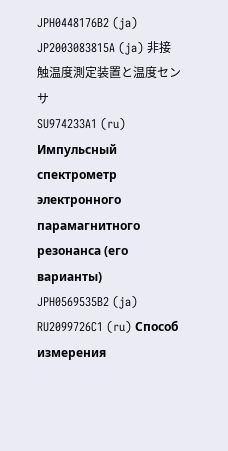JPH0448176B2 (ja)
JP2003083815A (ja) 非接触温度測定装置と温度センサ
SU974233A1 (ru) Импульсный спектрометр электронного парамагнитного резонанса (его варианты)
JPH0569535B2 (ja)
RU2099726C1 (ru) Способ измерения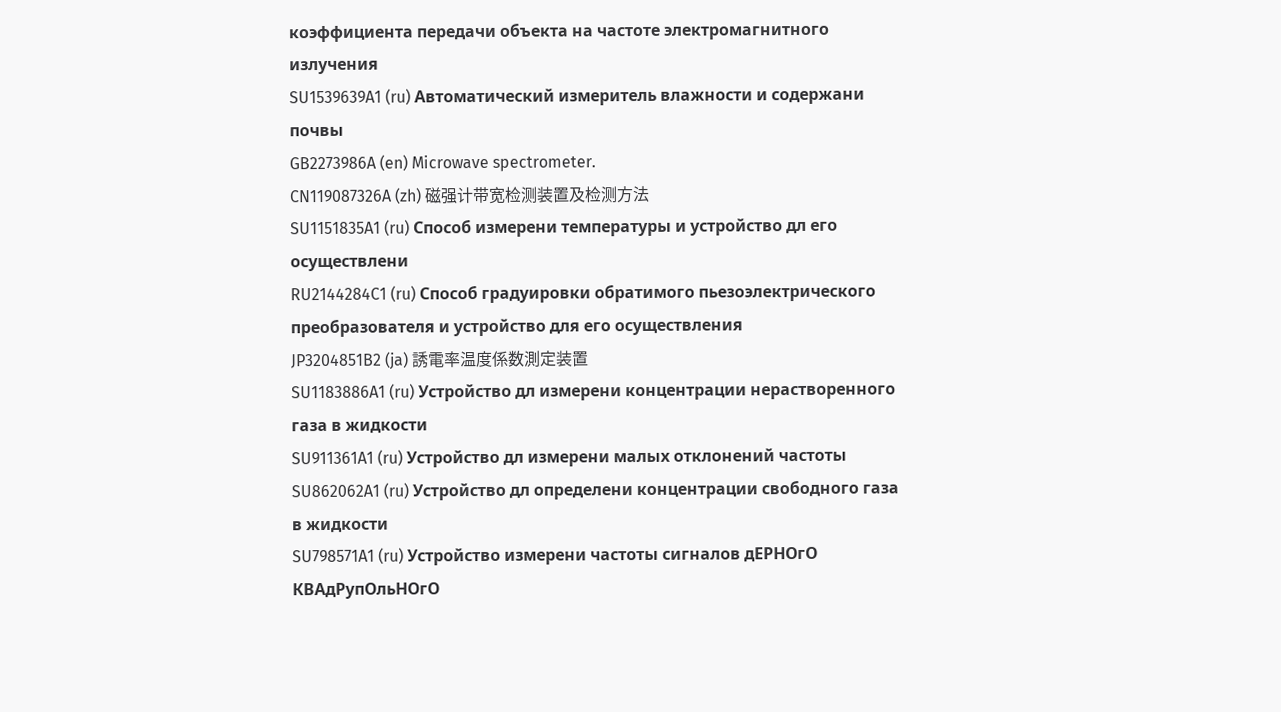коэффициента передачи объекта на частоте электромагнитного излучения
SU1539639A1 (ru) Автоматический измеритель влажности и содержани почвы
GB2273986A (en) Microwave spectrometer.
CN119087326A (zh) 磁强计带宽检测装置及检测方法
SU1151835A1 (ru) Способ измерени температуры и устройство дл его осуществлени
RU2144284C1 (ru) Способ градуировки обратимого пьезоэлектрического преобразователя и устройство для его осуществления
JP3204851B2 (ja) 誘電率温度係数測定装置
SU1183886A1 (ru) Устройство дл измерени концентрации нерастворенного газа в жидкости
SU911361A1 (ru) Устройство дл измерени малых отклонений частоты
SU862062A1 (ru) Устройство дл определени концентрации свободного газа в жидкости
SU798571A1 (ru) Устройство измерени частоты сигналов дЕРНОгО КВАдРупОльНОгО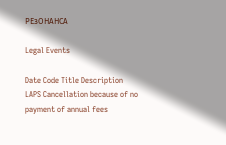РЕзОНАНСА

Legal Events

Date Code Title Description
LAPS Cancellation because of no payment of annual fees